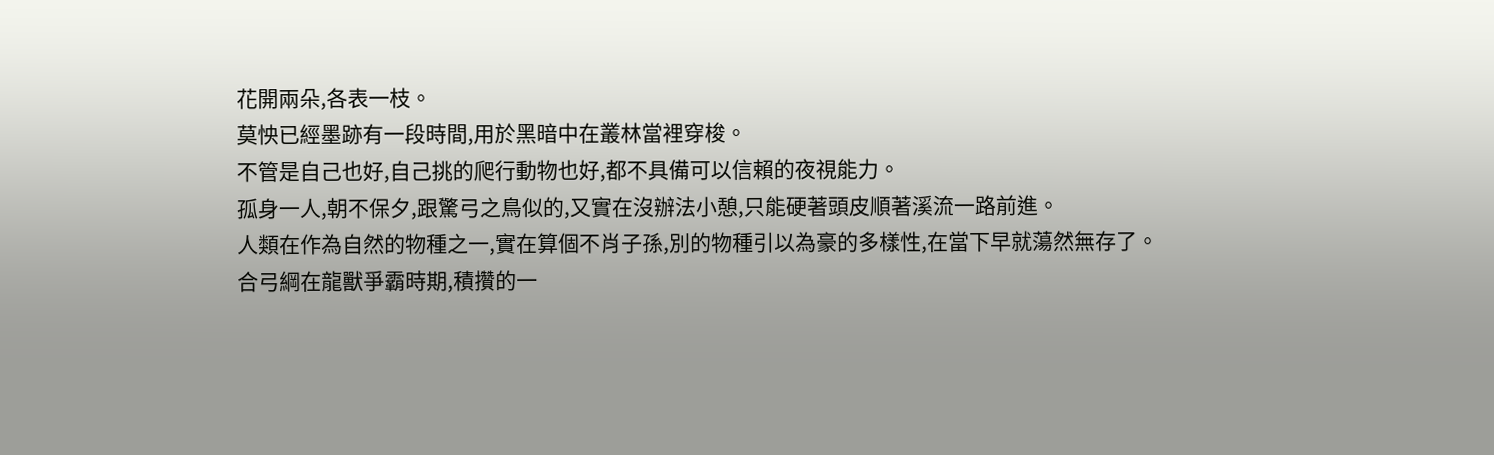花開兩朵,各表一枝。
莫怏已經墨跡有一段時間,用於黑暗中在叢林當裡穿梭。
不管是自己也好,自己挑的爬行動物也好,都不具備可以信賴的夜視能力。
孤身一人,朝不保夕,跟驚弓之鳥似的,又實在沒辦法小憩,只能硬著頭皮順著溪流一路前進。
人類在作為自然的物種之一,實在算個不肖子孫,別的物種引以為豪的多樣性,在當下早就蕩然無存了。
合弓綱在龍獸爭霸時期,積攢的一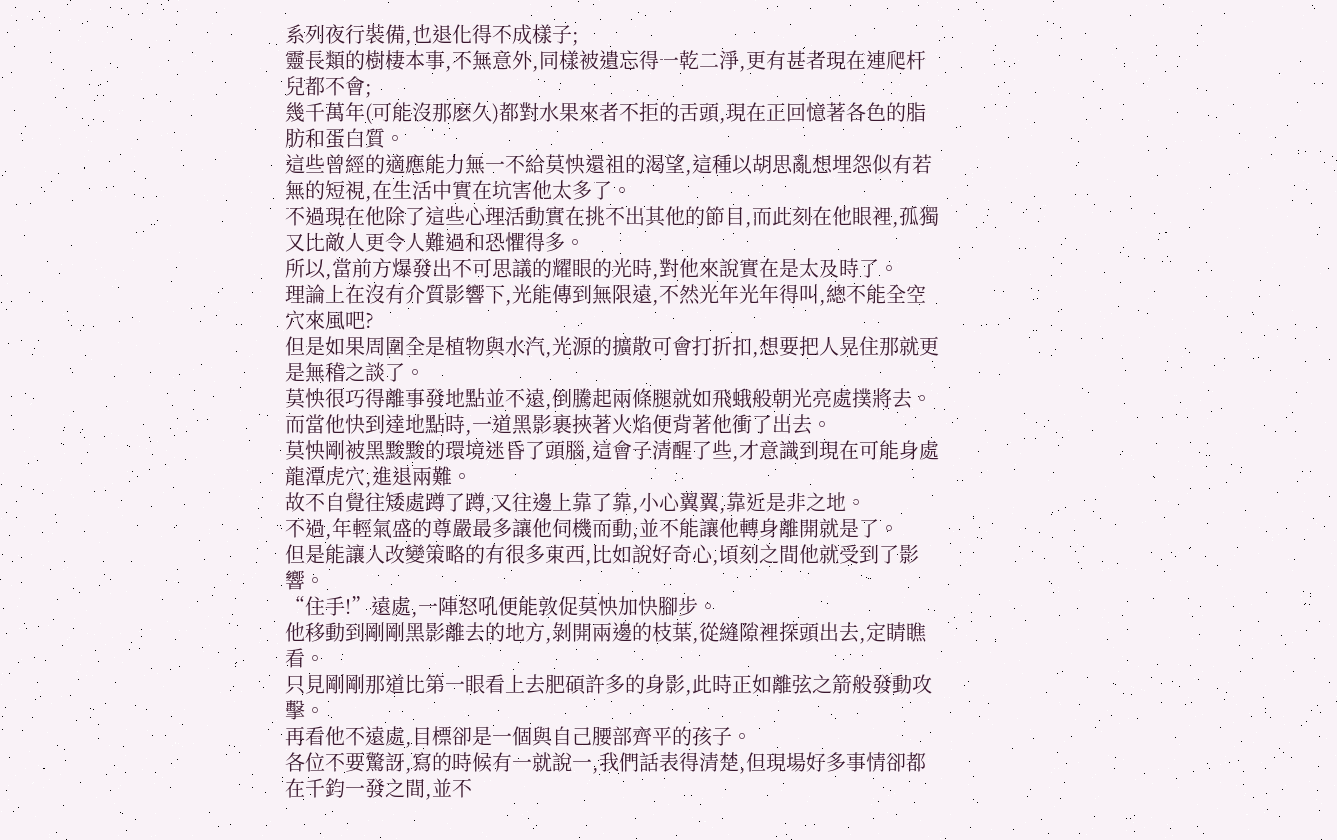系列夜行裝備,也退化得不成樣子;
靈長類的樹棲本事,不無意外,同樣被遺忘得一乾二淨,更有甚者現在連爬杆兒都不會;
幾千萬年(可能沒那麽久)都對水果來者不拒的舌頭,現在正回憶著各色的脂肪和蛋白質。
這些曾經的適應能力無一不給莫怏還祖的渴望,這種以胡思亂想埋怨似有若無的短視,在生活中實在坑害他太多了。
不過現在他除了這些心理活動實在挑不出其他的節目,而此刻在他眼裡,孤獨又比敵人更令人難過和恐懼得多。
所以,當前方爆發出不可思議的耀眼的光時,對他來說實在是太及時了。
理論上在沒有介質影響下,光能傳到無限遠,不然光年光年得叫,總不能全空穴來風吧?
但是如果周圍全是植物與水汽,光源的擴散可會打折扣,想要把人晃住那就更是無稽之談了。
莫怏很巧得離事發地點並不遠,倒騰起兩條腿就如飛蛾般朝光亮處撲將去。
而當他快到達地點時,一道黑影裹挾著火焰便背著他衝了出去。
莫怏剛被黑黢黢的環境迷昏了頭腦,這會子清醒了些,才意識到現在可能身處龍潭虎穴,進退兩難。
故不自覺往矮處蹲了蹲,又往邊上靠了靠,小心翼翼,靠近是非之地。
不過,年輕氣盛的尊嚴最多讓他伺機而動,並不能讓他轉身離開就是了。
但是能讓人改變策略的有很多東西,比如說好奇心,頃刻之間他就受到了影響。
“住手!”遠處,一陣怒吼便能敦促莫怏加快腳步。
他移動到剛剛黑影離去的地方,剝開兩邊的枝葉,從縫隙裡探頭出去,定睛瞧看。
只見剛剛那道比第一眼看上去肥碩許多的身影,此時正如離弦之箭般發動攻擊。
再看他不遠處,目標卻是一個與自己腰部齊平的孩子。
各位不要驚訝,寫的時候有一就說一,我們話表得清楚,但現場好多事情卻都在千鈞一發之間,並不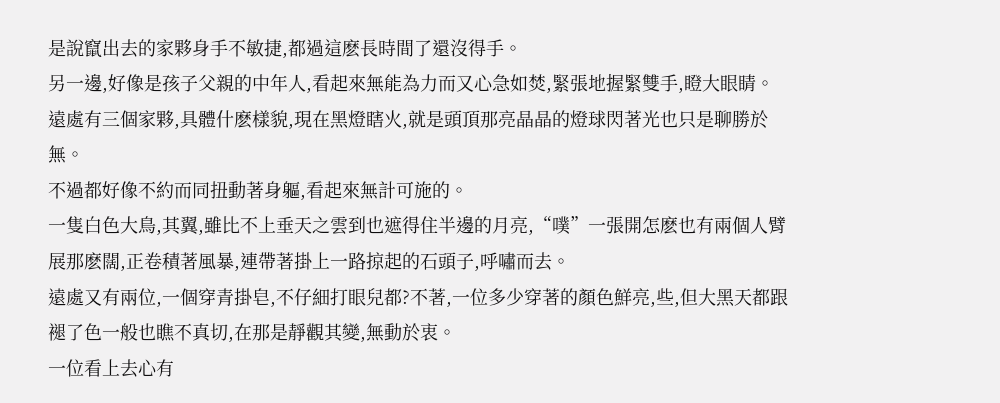是說竄出去的家夥身手不敏捷,都過這麽長時間了還沒得手。
另一邊,好像是孩子父親的中年人,看起來無能為力而又心急如焚,緊張地握緊雙手,瞪大眼睛。
遠處有三個家夥,具體什麽樣貌,現在黑燈瞎火,就是頭頂那亮晶晶的燈球閃著光也只是聊勝於無。
不過都好像不約而同扭動著身軀,看起來無計可施的。
一隻白色大鳥,其翼,雖比不上垂天之雲到也遮得住半邊的月亮,“噗”一張開怎麽也有兩個人臂展那麽闊,正卷積著風暴,連帶著掛上一路掠起的石頭子,呼嘯而去。
遠處又有兩位,一個穿青掛皂,不仔細打眼兒都?不著,一位多少穿著的顏色鮮亮,些,但大黑天都跟褪了色一般也瞧不真切,在那是靜觀其變,無動於衷。
一位看上去心有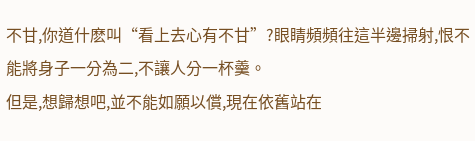不甘,你道什麽叫“看上去心有不甘”?眼睛頻頻往這半邊掃射,恨不能將身子一分為二,不讓人分一杯羹。
但是,想歸想吧,並不能如願以償,現在依舊站在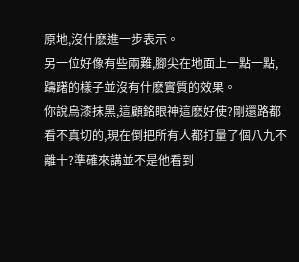原地,沒什麽進一步表示。
另一位好像有些兩難,腳尖在地面上一點一點,躊躇的樣子並沒有什麽實質的效果。
你說烏漆抹黑,這顧銘眼神這麽好使?剛還路都看不真切的,現在倒把所有人都打量了個八九不離十?準確來講並不是他看到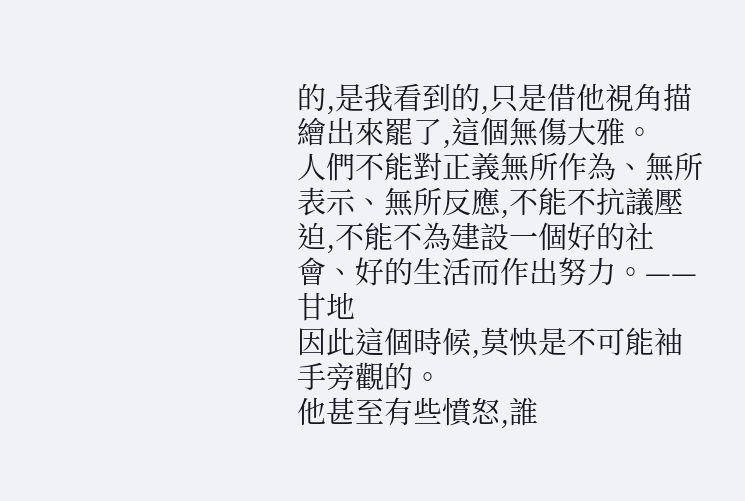的,是我看到的,只是借他視角描繪出來罷了,這個無傷大雅。
人們不能對正義無所作為、無所表示、無所反應,不能不抗議壓迫,不能不為建設一個好的社會、好的生活而作出努力。——甘地
因此這個時候,莫怏是不可能袖手旁觀的。
他甚至有些憤怒,誰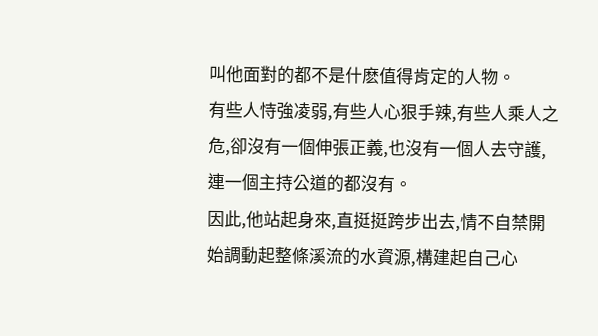叫他面對的都不是什麽值得肯定的人物。
有些人恃強凌弱,有些人心狠手辣,有些人乘人之危,卻沒有一個伸張正義,也沒有一個人去守護,連一個主持公道的都沒有。
因此,他站起身來,直挺挺跨步出去,情不自禁開始調動起整條溪流的水資源,構建起自己心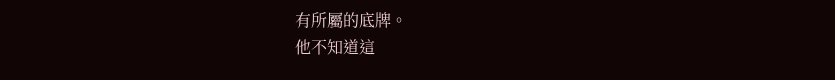有所屬的底牌。
他不知道這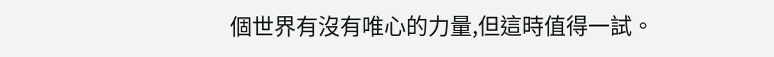個世界有沒有唯心的力量,但這時值得一試。